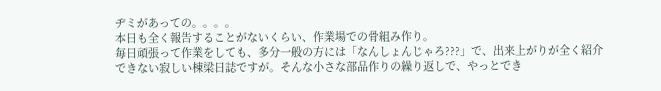ヂミがあっての。。。。
本日も全く報告することがないくらい、作業場での骨組み作り。
毎日頑張って作業をしても、多分一般の方には「なんしょんじゃろ???」で、出来上がりが全く紹介できない寂しい棟梁日誌ですが。そんな小さな部品作りの繰り返しで、やっとでき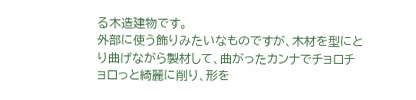る木造建物です。
外部に使う飾りみたいなものですが、木材を型にとり曲げながら製材して、曲がったカンナでチョロチョロっと綺麗に削り、形を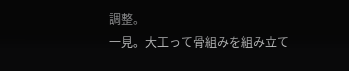調整。
一見。大工って骨組みを組み立て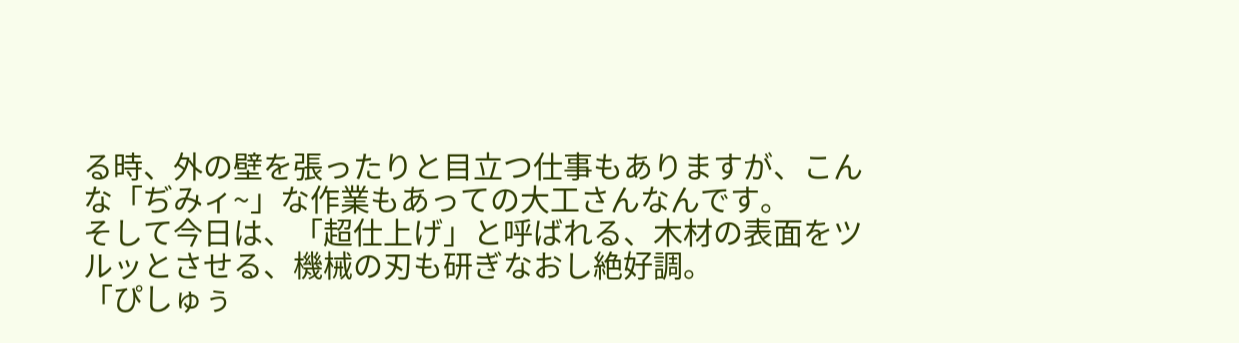る時、外の壁を張ったりと目立つ仕事もありますが、こんな「ぢみィ~」な作業もあっての大工さんなんです。
そして今日は、「超仕上げ」と呼ばれる、木材の表面をツルッとさせる、機械の刃も研ぎなおし絶好調。
「ぴしゅぅ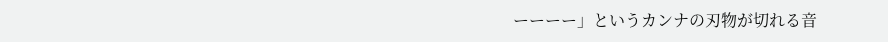ーーーー」というカンナの刃物が切れる音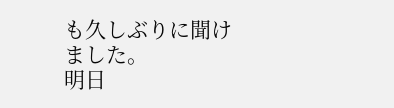も久しぶりに聞けました。
明日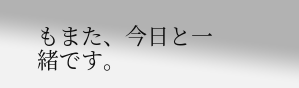もまた、今日と一緒です。